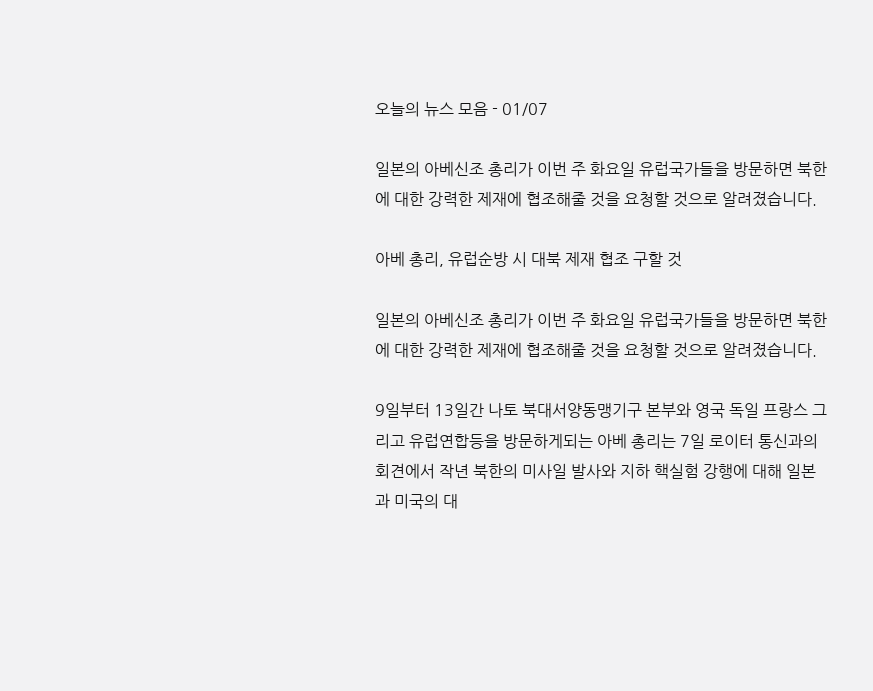오늘의 뉴스 모음 - 01/07

일본의 아베신조 총리가 이번 주 화요일 유럽국가들을 방문하면 북한에 대한 강력한 제재에 협조해줄 것을 요청할 것으로 알려졌습니다.

아베 총리, 유럽순방 시 대북 제재 협조 구할 것

일본의 아베신조 총리가 이번 주 화요일 유럽국가들을 방문하면 북한에 대한 강력한 제재에 협조해줄 것을 요청할 것으로 알려졌습니다.

9일부터 13일간 나토 북대서양동맹기구 본부와 영국 독일 프랑스 그리고 유럽연합등을 방문하게되는 아베 총리는 7일 로이터 통신과의 회견에서 작년 북한의 미사일 발사와 지하 핵실험 강행에 대해 일본과 미국의 대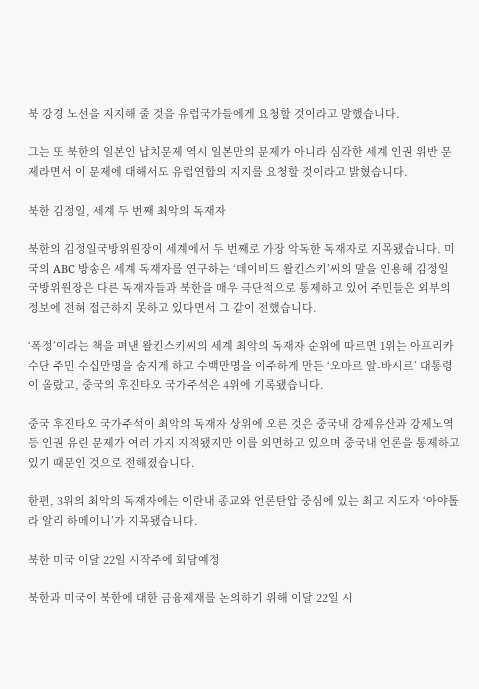북 강경 노선을 지지해 줄 것을 유럽국가들에게 요청할 것이라고 말했습니다.

그는 또 북한의 일본인 납치문제 역시 일본만의 문제가 아니라 심각한 세계 인권 위반 문제라면서 이 문제에 대해서도 유럽연합의 지지를 요청할 것이라고 밝혔습니다.

북한 김정일, 세계 두 번째 최악의 독재자

북한의 김정일국방위원장이 세계에서 두 번째로 가장 악독한 독재자로 지목됐습니다. 미국의 ABC 방송은 세계 독재자를 연구하는 ‘데이비드 왈킨스키’씨의 말을 인용해 김정일 국방위원장은 다른 독재자들과 북한을 매우 극단적으로 통제하고 있어 주민들은 외부의 정보에 전혀 접근하지 못하고 있다면서 그 같이 전했습니다.

‘폭정’이라는 책을 펴낸 왈킨스키씨의 세계 최악의 독재자 순위에 따르면 1위는 아프리카 수단 주민 수십만명을 숨지게 하고 수백만명을 이주하게 만든 ‘오마르 알-바시르’ 대통령이 올랐고, 중국의 후진타오 국가주석은 4위에 기록됐습니다.

중국 후진타오 국가주석이 최악의 독재자 상위에 오른 것은 중국내 강제유산과 강제노역등 인권 유린 문제가 여러 가지 지적됐지만 이를 외면하고 있으며 중국내 언론을 통제하고 있기 때문인 것으로 전해졌습니다.

한편, 3위의 최악의 독재자에는 이란내 종교와 언론탄압 중심에 있는 최고 지도자 ‘아야톨라 알리 하메이니’가 지목됐습니다.

북한 미국 이달 22일 시작주에 회담예정

북한과 미국이 북한에 대한 금융제재를 논의하기 위해 이달 22일 시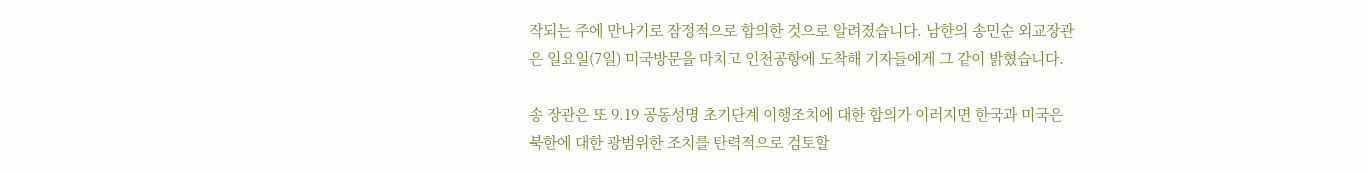작되는 주에 만나기로 잠정적으로 합의한 것으로 알려졌습니다. 남한의 송민순 외교장관은 일요일(7일) 미국방문을 마치고 인천공항에 도착해 기자들에게 그 같이 밝혔습니다.

송 장관은 또 9.19 공동성명 초기단계 이행조치에 대한 합의가 이러지면 한국과 미국은 북한에 대한 광범위한 조치를 탄력적으로 검토할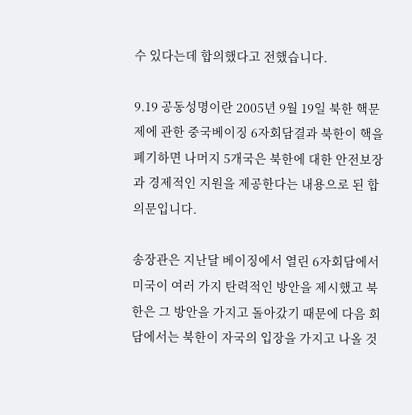수 있다는데 합의했다고 전했습니다.

9.19 공동성명이란 2005년 9월 19일 북한 핵문제에 관한 중국베이징 6자회담결과 북한이 핵을 폐기하면 나머지 5개국은 북한에 대한 안전보장과 경제적인 지원을 제공한다는 내용으로 된 합의문입니다.

송장관은 지난달 베이징에서 열린 6자회담에서 미국이 여러 가지 탄력적인 방안을 제시했고 북한은 그 방안을 가지고 돌아갔기 때문에 다음 회담에서는 북한이 자국의 입장을 가지고 나올 것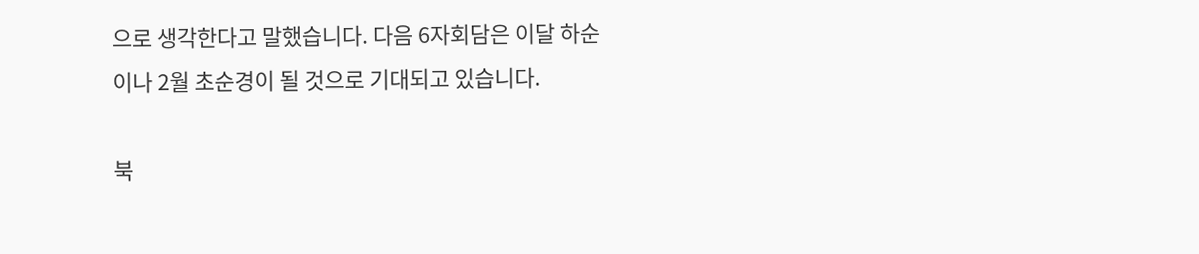으로 생각한다고 말했습니다. 다음 6자회담은 이달 하순이나 2월 초순경이 될 것으로 기대되고 있습니다.

북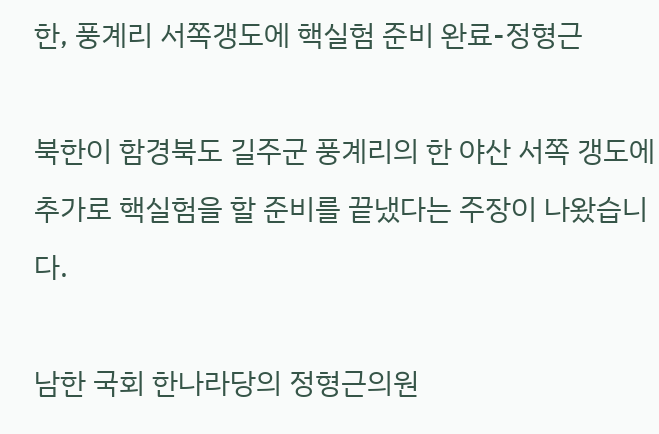한, 풍계리 서쪽갱도에 핵실험 준비 완료-정형근

북한이 함경북도 길주군 풍계리의 한 야산 서쪽 갱도에 추가로 핵실험을 할 준비를 끝냈다는 주장이 나왔습니다.

남한 국회 한나라당의 정형근의원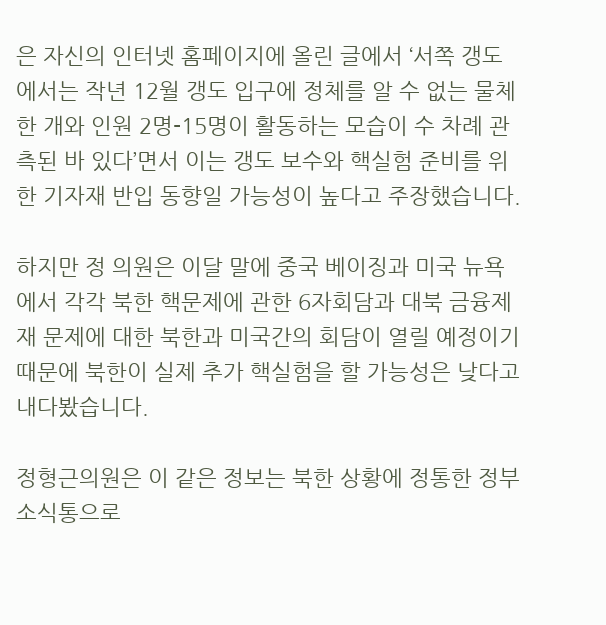은 자신의 인터넷 홈페이지에 올린 글에서 ‘서쪽 갱도에서는 작년 12월 갱도 입구에 정체를 알 수 없는 물체 한 개와 인원 2명-15명이 활동하는 모습이 수 차례 관측된 바 있다’면서 이는 갱도 보수와 핵실험 준비를 위한 기자재 반입 동향일 가능성이 높다고 주장했습니다.

하지만 정 의원은 이달 말에 중국 베이징과 미국 뉴욕에서 각각 북한 핵문제에 관한 6자회담과 대북 금융제재 문제에 대한 북한과 미국간의 회담이 열릴 예정이기 때문에 북한이 실제 추가 핵실험을 할 가능성은 낮다고 내다봤습니다.

정형근의원은 이 같은 정보는 북한 상황에 정통한 정부 소식통으로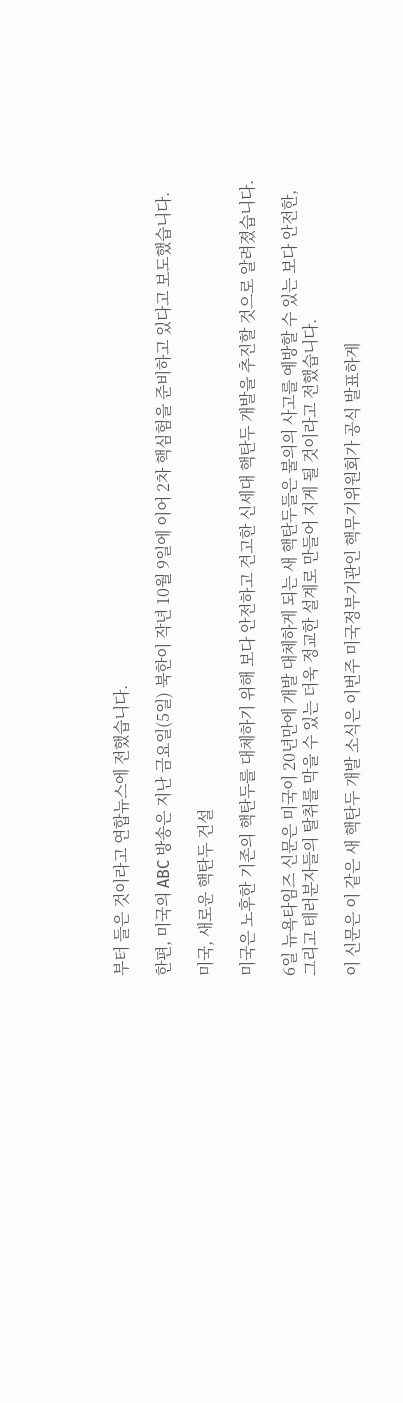부터 들은 것이라고 연합뉴스에 전했습니다.

한편, 미국의 ABC 방송은 지난 금요일(5일) 북한이 작년 10월 9일에 이어 2차 핵심험을 준비하고 있다고 보도했습니다.

미국, 새로운 핵탄두 건설

미국은 노후한 기존의 핵탄두를 대체하기 위해 보다 안전하고 견고한 신세대 핵탄두 개발을 추진할 것으로 알려졌습니다.

6일 뉴욕타임즈 신문은 미국이 20년만에 개발 대체하게 되는 새 핵탄두들은 불의의 사고를 예방할 수 있는 보다 안전한, 그리고 테러분자들의 탈취를 막을 수 있는 더욱 정교한 설계로 만들어 지게 될 것이라고 전했습니다.

이 신문은 이 같은 새 핵탄두 개발 소식은 이번주 미국정부기관인 핵무기위원회가 공식 발표하게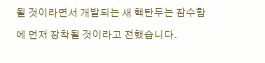될 것이라면서 개발되는 새 핵탄두는 잠수함에 먼저 장착될 것이라고 전했습니다.